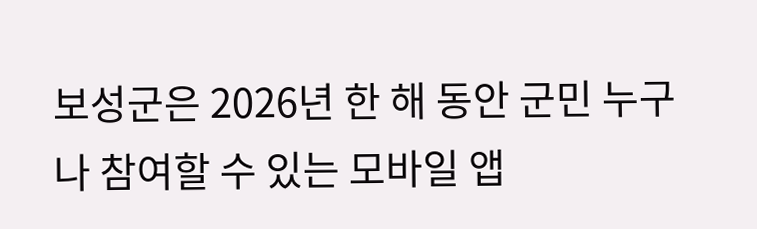보성군은 2026년 한 해 동안 군민 누구나 참여할 수 있는 모바일 앱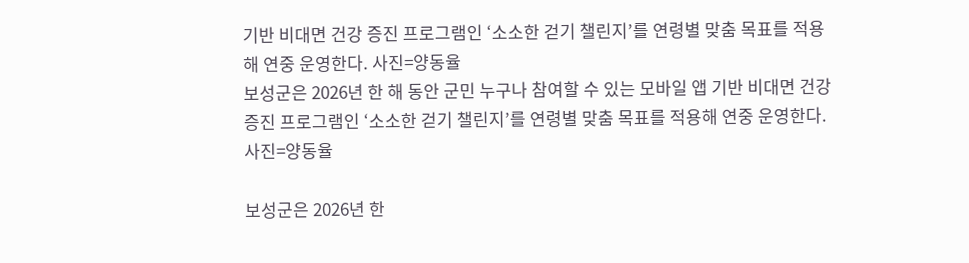기반 비대면 건강 증진 프로그램인 ‘소소한 걷기 챌린지’를 연령별 맞춤 목표를 적용해 연중 운영한다. 사진=양동율
보성군은 2026년 한 해 동안 군민 누구나 참여할 수 있는 모바일 앱 기반 비대면 건강 증진 프로그램인 ‘소소한 걷기 챌린지’를 연령별 맞춤 목표를 적용해 연중 운영한다. 사진=양동율

보성군은 2026년 한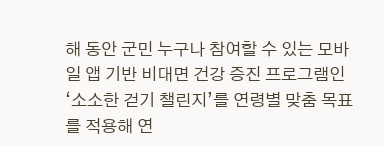해 동안 군민 누구나 참여할 수 있는 모바일 앱 기반 비대면 건강 증진 프로그램인 ‘소소한 걷기 챌린지’를 연령별 맞춤 목표를 적용해 연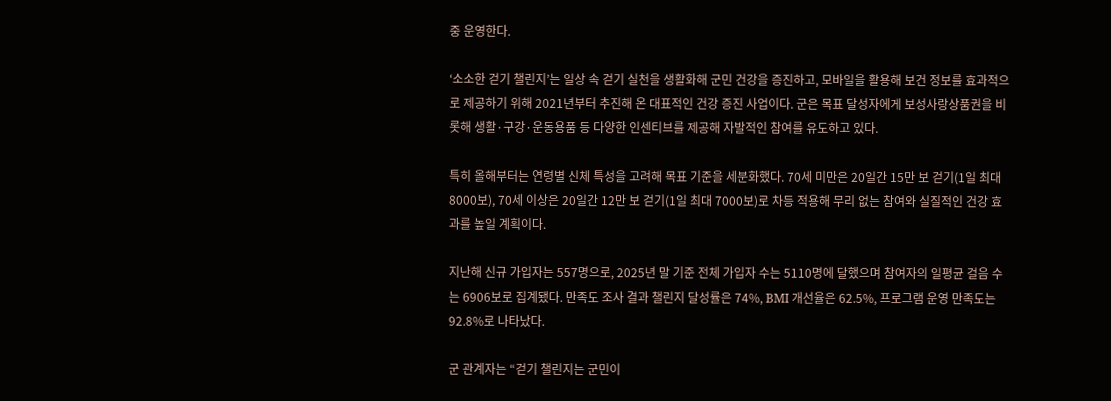중 운영한다.

‘소소한 걷기 챌린지’는 일상 속 걷기 실천을 생활화해 군민 건강을 증진하고, 모바일을 활용해 보건 정보를 효과적으로 제공하기 위해 2021년부터 추진해 온 대표적인 건강 증진 사업이다. 군은 목표 달성자에게 보성사랑상품권을 비롯해 생활·구강·운동용품 등 다양한 인센티브를 제공해 자발적인 참여를 유도하고 있다.

특히 올해부터는 연령별 신체 특성을 고려해 목표 기준을 세분화했다. 70세 미만은 20일간 15만 보 걷기(1일 최대 8000보), 70세 이상은 20일간 12만 보 걷기(1일 최대 7000보)로 차등 적용해 무리 없는 참여와 실질적인 건강 효과를 높일 계획이다.

지난해 신규 가입자는 557명으로, 2025년 말 기준 전체 가입자 수는 5110명에 달했으며 참여자의 일평균 걸음 수는 6906보로 집계됐다. 만족도 조사 결과 챌린지 달성률은 74%, BMI 개선율은 62.5%, 프로그램 운영 만족도는 92.8%로 나타났다.

군 관계자는 “걷기 챌린지는 군민이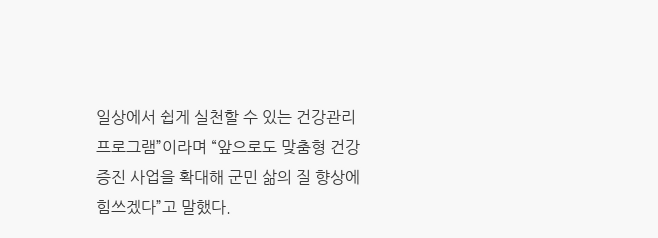일상에서 쉽게 실천할 수 있는 건강관리 프로그램”이라며 “앞으로도 맞춤형 건강 증진 사업을 확대해 군민 삶의 질 향상에 힘쓰겠다”고 말했다.